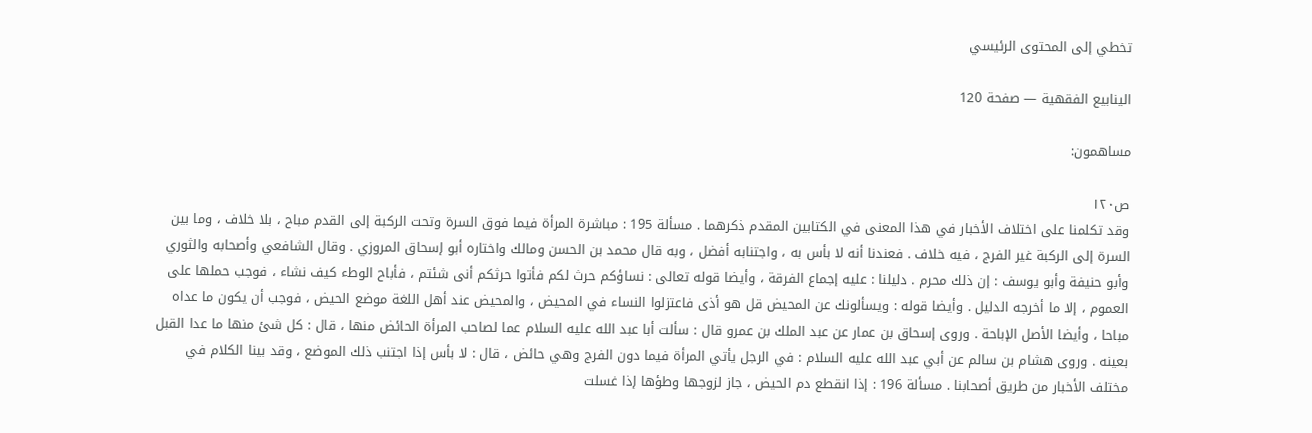تخطي إلى المحتوى الرئيسي

الينابيع الفقهية — صفحة 120

مساهمون:

ص١٢٠
وقد تكلمنا على اختلاف الأخبار في هذا المعنى في الكتابين المقدم ذكرهما . مسألة 195 : مباشرة المرأة فيما فوق السرة وتحت الركبة إلى القدم مباح ، بلا خلاف ، وما بين السرة إلى الركبة غير الفرج ، فيه خلاف . فعندنا أنه لا بأس به ، واجتنابه أفضل ، وبه قال محمد بن الحسن ومالك واختاره أبو إسحاق المروزي . وقال الشافعي وأصحابه والثوري وأبو حنيفة وأبو يوسف : إن ذلك محرم . دليلنا : عليه إجماع الفرقة ، وأيضا قوله تعالى : نساؤكم حرث لكم فأتوا حرثكم أنى شئتم ، فأباح الوطء كيف نشاء ، فوجب حملها على العموم ، إلا ما أخرجه الدليل . وأيضا قوله : ويسألونك عن المحيض قل هو أذى فاعتزلوا النساء في المحيض ، والمحيض عند أهل اللغة موضع الحيض ، فوجب أن يكون ما عداه مباحا ، وأيضا الأصل الإباحة . وروى إسحاق بن عمار عن عبد الملك بن عمرو قال : سألت أبا عبد الله عليه السلام عما لصاحب المرأة الحائض منها ، قال : كل شئ منها ما عدا القبل بعينه . وروى هشام بن سالم عن أبي عبد الله عليه السلام : في الرجل يأتي المرأة فيما دون الفرج وهي حائض ، قال : لا بأس إذا اجتنب ذلك الموضع ، وقد بينا الكلام في مختلف الأخبار من طريق أصحابنا . مسألة 196 : إذا انقطع دم الحيض ، جاز لزوجها وطؤها إذا غسلت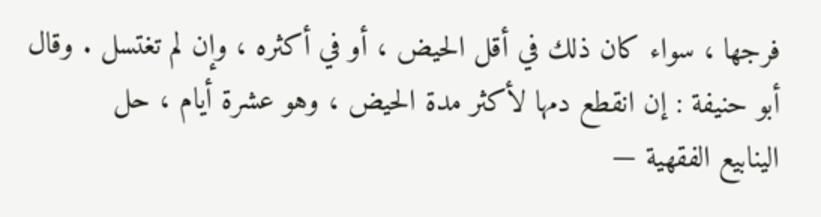فرجها ، سواء كان ذلك في أقل الحيض ، أو في أكثره ، وإن لم تغتسل . وقال أبو حنيفة : إن انقطع دمها لأكثر مدة الحيض ، وهو عشرة أيام ، حل
الينابيع الفقهية —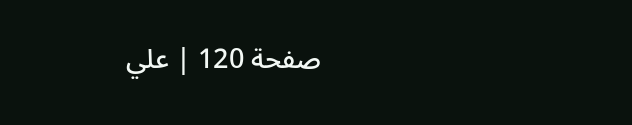صفحة 120 | علي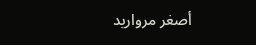أصغر مرواريد